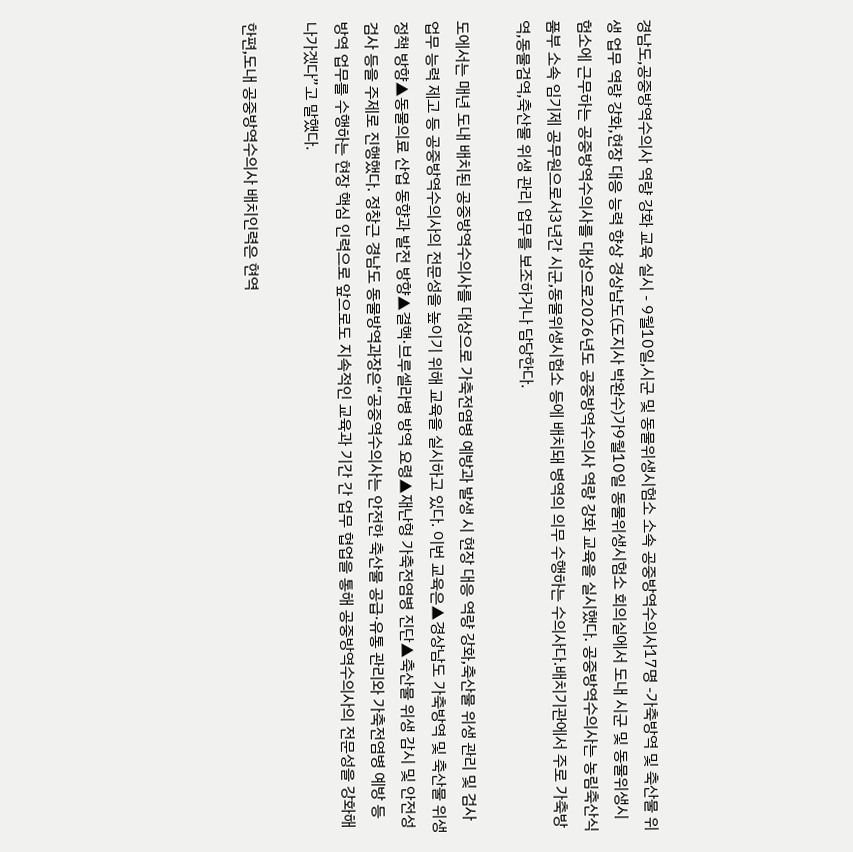경남도,공중방역수의사 역량 강화 교육 실시 - 9월10일,시군 및 동물위생시험소 소속 공중방역수의사17명 -가축방역 및 축산물 위생 업무 역량 강화,현장 대응 능력 향상 경상남도(도지사 박완수)가9월10일 동물위생시험소 회의실에서 도내 시군 및 동물위생시험소에 근무하는 공중방역수의사를 대상으로2026년도 공중방역수의사 역량 강화 교육을 실시했다. 공중방역수의사는 농림축산식품부 소속 임기제 공무원으로서3년간 시군,동물위생시험소 등에 배치돼 병역의 의무 수행하는 수의사다.배치기관에서 주로 가축방역,동물검역,축산물 위생 관리 업무를 보조하거나 담당한다.

도에서는 매년 도내 배치된 공중방역수의사를 대상으로 가축전염병 예방과 발생 시 현장 대응 역량 강화,축산물 위생 관리 및 검사 업무 능력 제고 등 공중방역수의사의 전문성을 높이기 위해 교육을 실시하고 있다. 이번 교육은▲경상남도 가축방역 및 축산물 위생 정책 방향▲동물의료 산업 동향과 발전 방향▲결핵·브루셀라병 방역 요령▲재난형 가축전염병 진단▲축산물 위생 감시 및 안전성 검사 등을 주제로 진행했다. 정창근 경남도 동물방역과장은“공중역수의사는 안전한 축산물 공급·유통 관리와 가축전염병 예방 등 방역 업무를 수행하는 현장 핵심 인력으로 앞으로도 지속적인 교육과 기간 간 업무 협업을 통해 공중방역수의사의 전문성을 강화해 나가겠다”고 말했다.

한편,도내 공중방역수의사 배치인력은 현역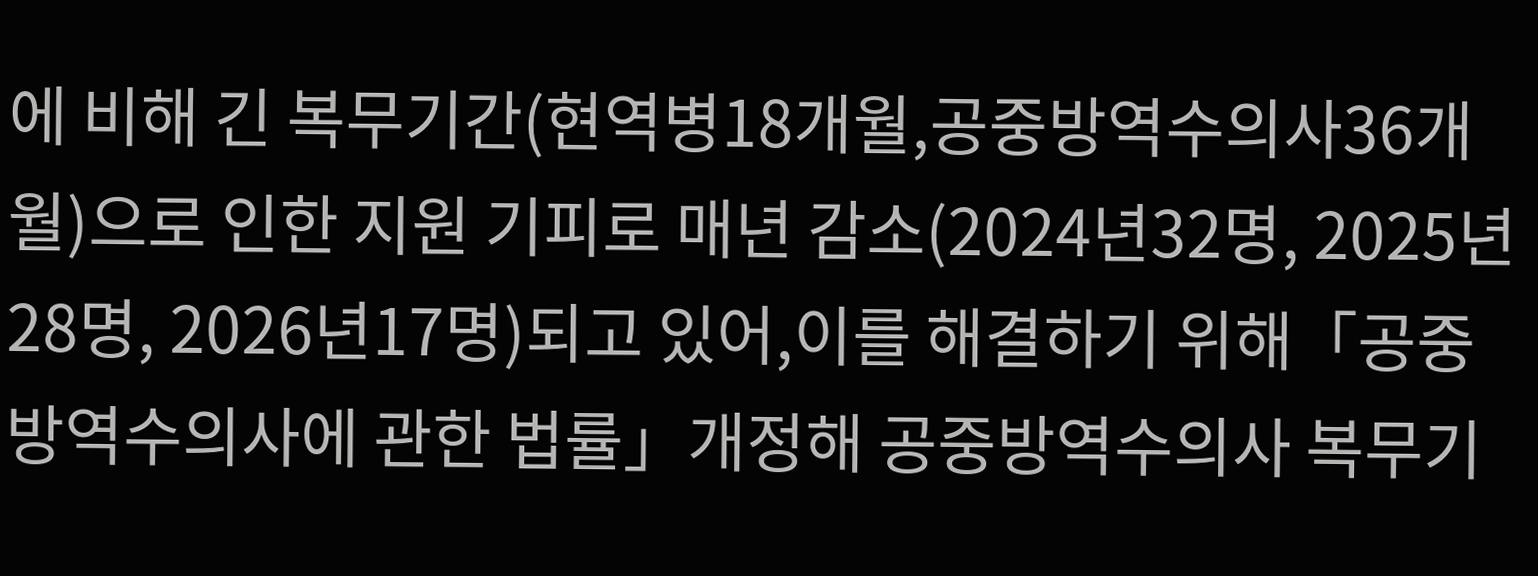에 비해 긴 복무기간(현역병18개월,공중방역수의사36개월)으로 인한 지원 기피로 매년 감소(2024년32명, 2025년28명, 2026년17명)되고 있어,이를 해결하기 위해「공중방역수의사에 관한 법률」개정해 공중방역수의사 복무기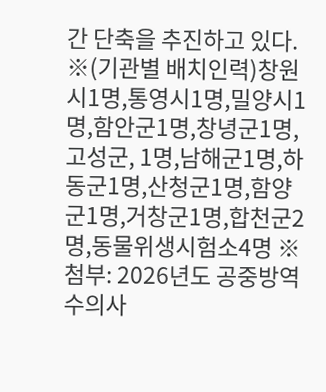간 단축을 추진하고 있다. ※(기관별 배치인력)창원시1명,통영시1명,밀양시1명,함안군1명,창녕군1명,고성군, 1명,남해군1명,하동군1명,산청군1명,함양군1명,거창군1명,합천군2명,동물위생시험소4명 ※첨부: 2026년도 공중방역수의사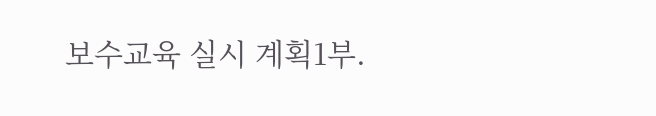보수교육 실시 계획1부.